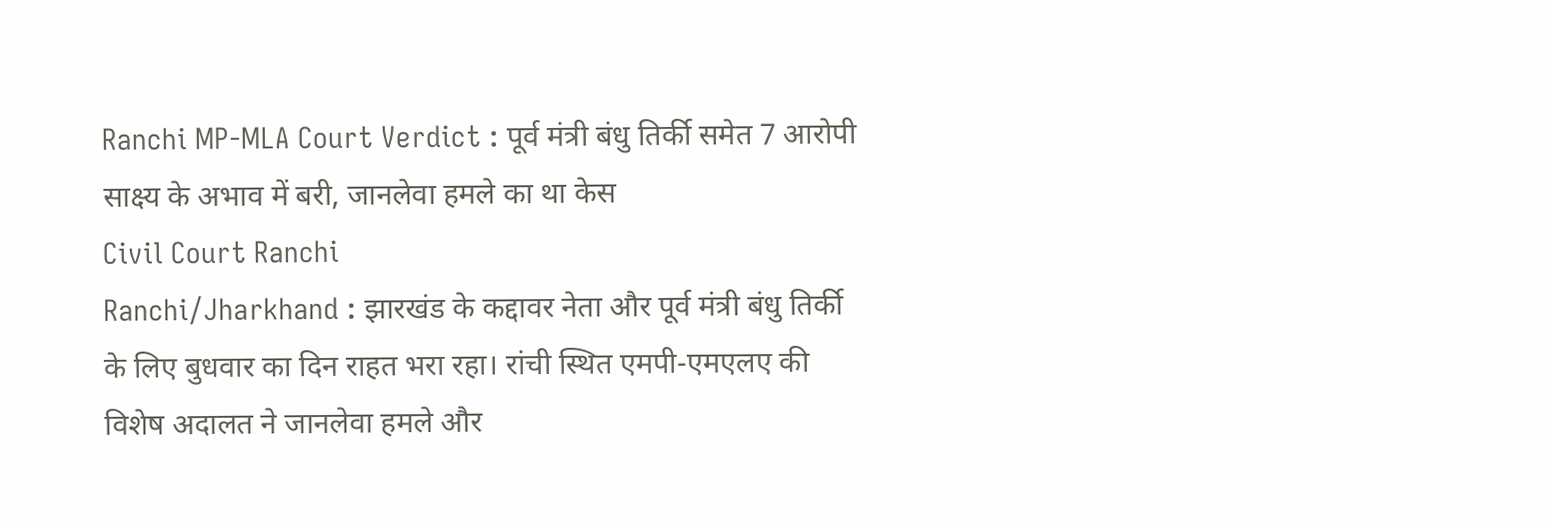Ranchi MP-MLA Court Verdict : पूर्व मंत्री बंधु तिर्की समेत 7 आरोपी साक्ष्य के अभाव में बरी, जानलेवा हमले का था केस
Civil Court Ranchi
Ranchi/Jharkhand : झारखंड के कद्दावर नेता और पूर्व मंत्री बंधु तिर्की के लिए बुधवार का दिन राहत भरा रहा। रांची स्थित एमपी-एमएलए की विशेष अदालत ने जानलेवा हमले और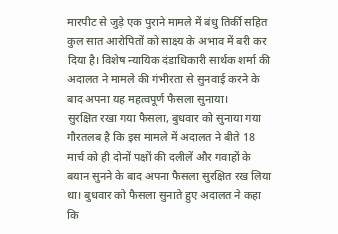मारपीट से जुड़े एक पुराने मामले में बंधु तिर्की सहित कुल सात आरोपितों को साक्ष्य के अभाव में बरी कर दिया है। विशेष न्यायिक दंडाधिकारी सार्थक शर्मा की अदालत ने मामले की गंभीरता से सुनवाई करने के बाद अपना यह महत्वपूर्ण फैसला सुनाया।
सुरक्षित रखा गया फैसला, बुधवार को सुनाया गया
गौरतलब है कि इस मामले में अदालत ने बीते 18 मार्च को ही दोनों पक्षों की दलीलें और गवाहों के बयान सुनने के बाद अपना फैसला सुरक्षित रख लिया था। बुधवार को फैसला सुनाते हुए अदालत ने कहा कि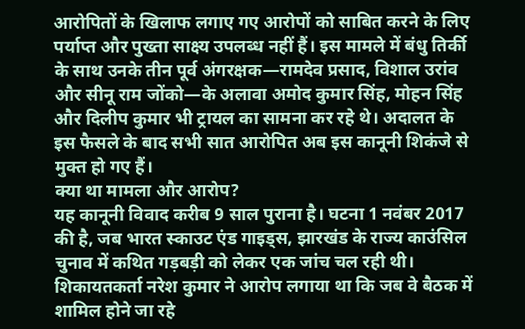आरोपितों के खिलाफ लगाए गए आरोपों को साबित करने के लिए पर्याप्त और पुख्ता साक्ष्य उपलब्ध नहीं हैं। इस मामले में बंधु तिर्की के साथ उनके तीन पूर्व अंगरक्षक—रामदेव प्रसाद, विशाल उरांव और सीनू राम जोंको—के अलावा अमोद कुमार सिंह, मोहन सिंह और दिलीप कुमार भी ट्रायल का सामना कर रहे थे। अदालत के इस फैसले के बाद सभी सात आरोपित अब इस कानूनी शिकंजे से मुक्त हो गए हैं।
क्या था मामला और आरोप?
यह कानूनी विवाद करीब 9 साल पुराना है। घटना 1 नवंबर 2017 की है, जब भारत स्काउट एंड गाइड्स, झारखंड के राज्य काउंसिल चुनाव में कथित गड़बड़ी को लेकर एक जांच चल रही थी। शिकायतकर्ता नरेश कुमार ने आरोप लगाया था कि जब वे बैठक में शामिल होने जा रहे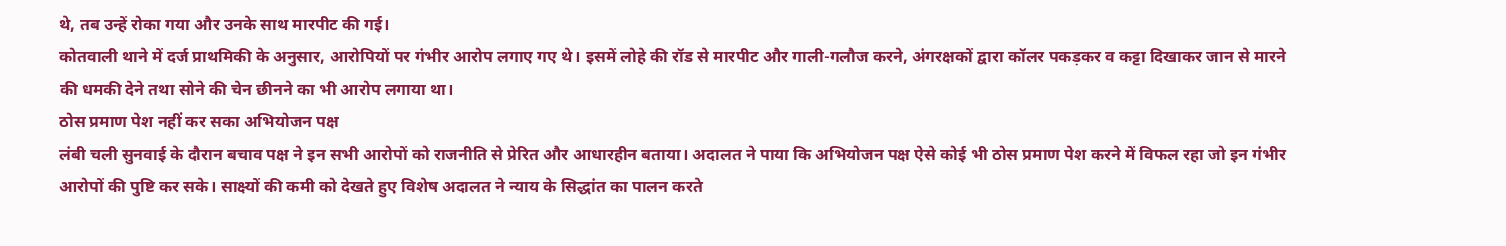थे, तब उन्हें रोका गया और उनके साथ मारपीट की गई।
कोतवाली थाने में दर्ज प्राथमिकी के अनुसार, आरोपियों पर गंभीर आरोप लगाए गए थे। इसमें लोहे की रॉड से मारपीट और गाली-गलौज करने, अंगरक्षकों द्वारा कॉलर पकड़कर व कट्टा दिखाकर जान से मारने की धमकी देने तथा सोने की चेन छीनने का भी आरोप लगाया था।
ठोस प्रमाण पेश नहीं कर सका अभियोजन पक्ष
लंबी चली सुनवाई के दौरान बचाव पक्ष ने इन सभी आरोपों को राजनीति से प्रेरित और आधारहीन बताया। अदालत ने पाया कि अभियोजन पक्ष ऐसे कोई भी ठोस प्रमाण पेश करने में विफल रहा जो इन गंभीर आरोपों की पुष्टि कर सके। साक्ष्यों की कमी को देखते हुए विशेष अदालत ने न्याय के सिद्धांत का पालन करते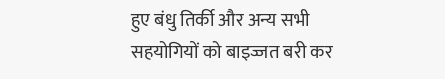हुए बंधु तिर्की और अन्य सभी सहयोगियों को बाइज्जत बरी कर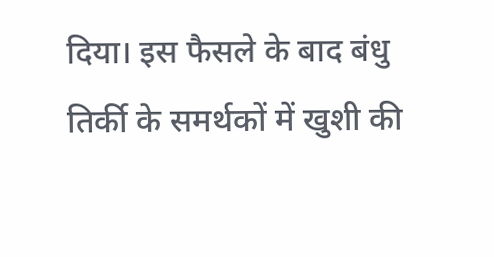दिया। इस फैसले के बाद बंधु तिर्की के समर्थकों में खुशी की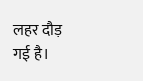लहर दौड़ गई है।